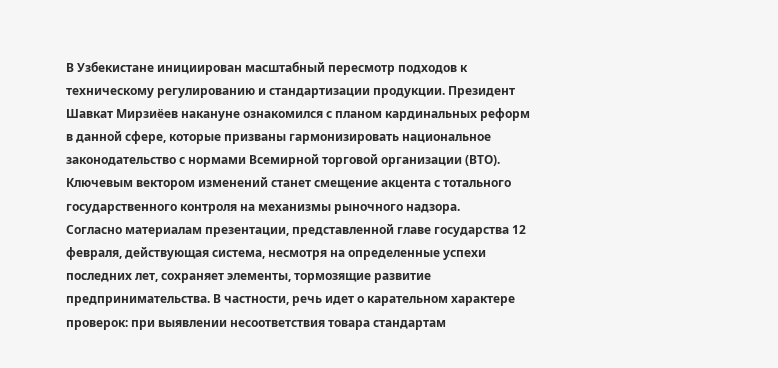В Узбекистане инициирован масштабный пересмотр подходов к техническому регулированию и стандартизации продукции. Президент Шавкат Мирзиёев накануне ознакомился с планом кардинальных реформ в данной сфере, которые призваны гармонизировать национальное законодательство с нормами Всемирной торговой организации (ВТО). Ключевым вектором изменений станет смещение акцента с тотального государственного контроля на механизмы рыночного надзора.
Согласно материалам презентации, представленной главе государства 12 февраля, действующая система, несмотря на определенные успехи последних лет, сохраняет элементы, тормозящие развитие предпринимательства. В частности, речь идет о карательном характере проверок: при выявлении несоответствия товара стандартам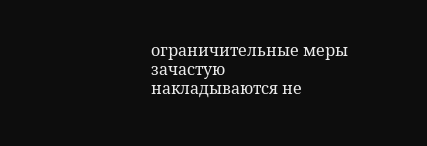ограничительные меры зачастую накладываются не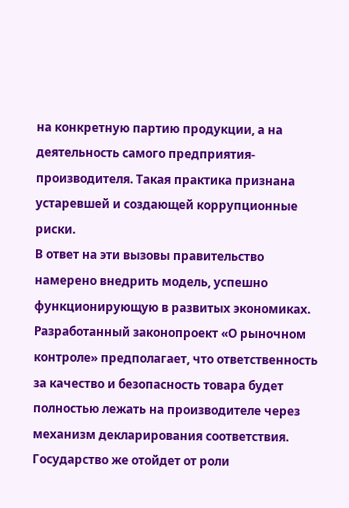на конкретную партию продукции, а на деятельность самого предприятия-производителя. Такая практика признана устаревшей и создающей коррупционные риски.
В ответ на эти вызовы правительство намерено внедрить модель, успешно функционирующую в развитых экономиках. Разработанный законопроект «О рыночном контроле» предполагает, что ответственность за качество и безопасность товара будет полностью лежать на производителе через механизм декларирования соответствия. Государство же отойдет от роли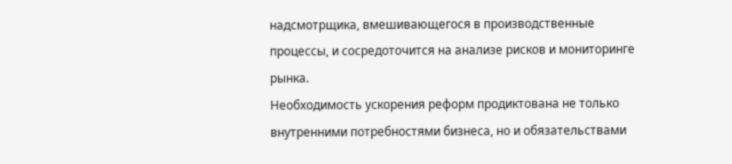надсмотрщика, вмешивающегося в производственные процессы, и сосредоточится на анализе рисков и мониторинге рынка.
Необходимость ускорения реформ продиктована не только внутренними потребностями бизнеса, но и обязательствами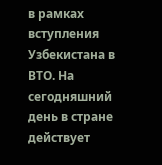в рамках вступления Узбекистана в ВТО. На сегодняшний день в стране действует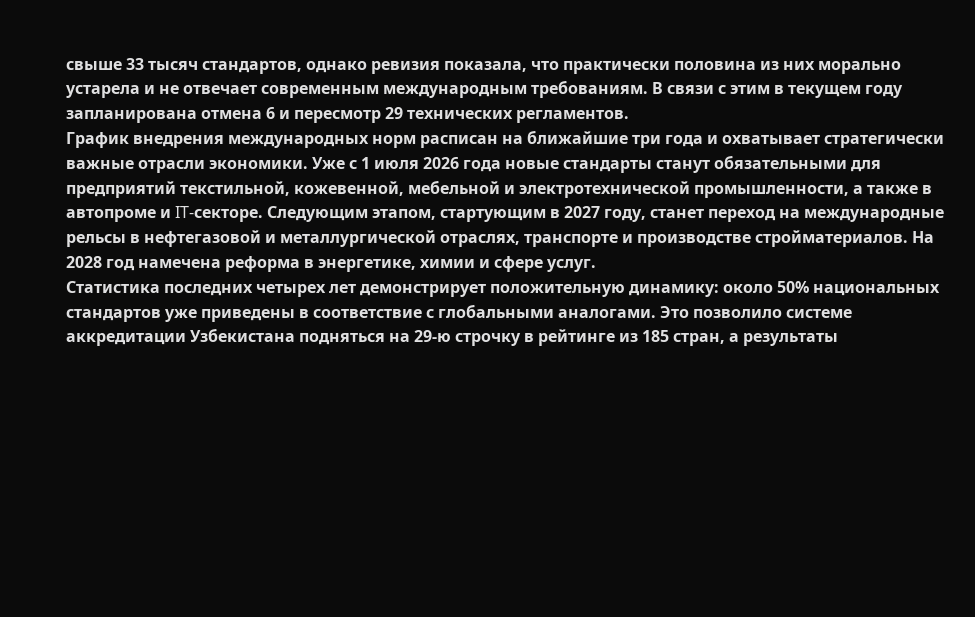свыше 33 тысяч стандартов, однако ревизия показала, что практически половина из них морально устарела и не отвечает современным международным требованиям. В связи с этим в текущем году запланирована отмена 6 и пересмотр 29 технических регламентов.
График внедрения международных норм расписан на ближайшие три года и охватывает стратегически важные отрасли экономики. Уже с 1 июля 2026 года новые стандарты станут обязательными для предприятий текстильной, кожевенной, мебельной и электротехнической промышленности, а также в автопроме и IT-секторе. Следующим этапом, стартующим в 2027 году, станет переход на международные рельсы в нефтегазовой и металлургической отраслях, транспорте и производстве стройматериалов. На 2028 год намечена реформа в энергетике, химии и сфере услуг.
Статистика последних четырех лет демонстрирует положительную динамику: около 50% национальных стандартов уже приведены в соответствие с глобальными аналогами. Это позволило системе аккредитации Узбекистана подняться на 29-ю строчку в рейтинге из 185 стран, а результаты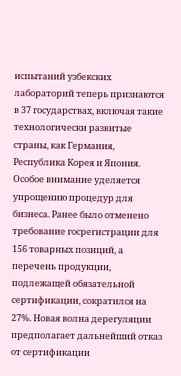испытаний узбекских лабораторий теперь признаются в 37 государствах, включая такие технологически развитые страны, как Германия, Республика Корея и Япония.
Особое внимание уделяется упрощению процедур для бизнеса. Ранее было отменено требование госрегистрации для 156 товарных позиций, а перечень продукции, подлежащей обязательной сертификации, сократился на 27%. Новая волна дерегуляции предполагает дальнейший отказ от сертификации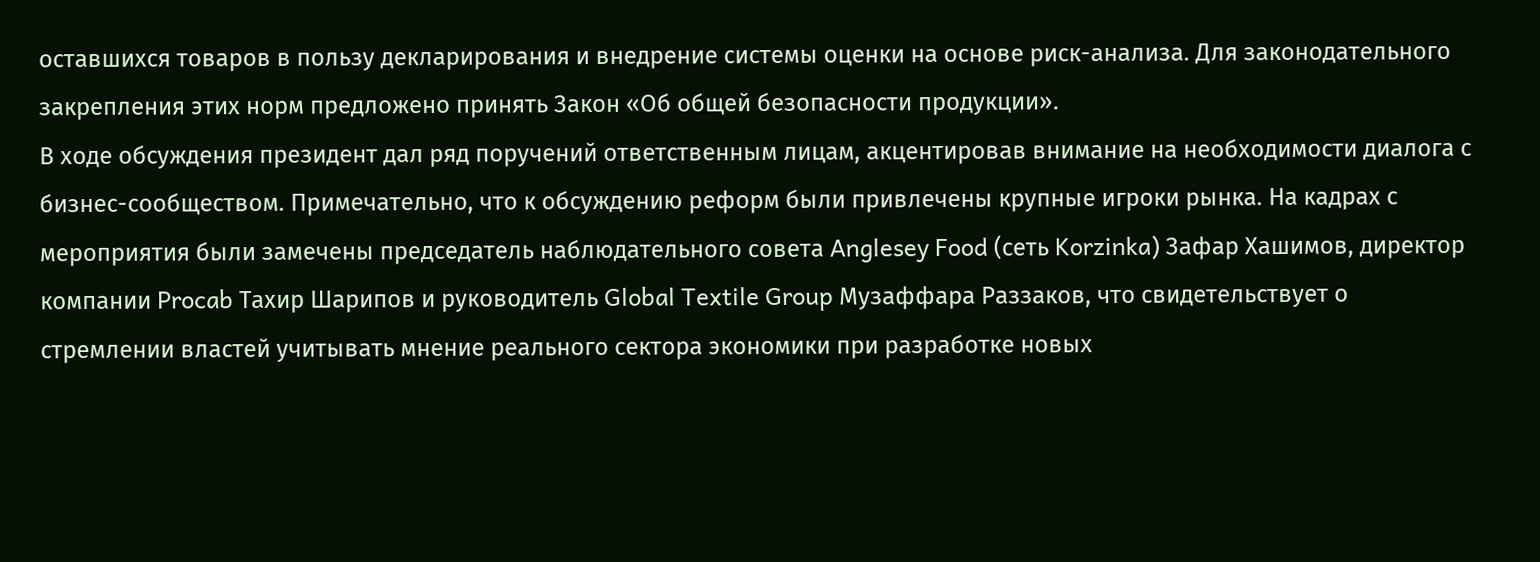оставшихся товаров в пользу декларирования и внедрение системы оценки на основе риск-анализа. Для законодательного закрепления этих норм предложено принять Закон «Об общей безопасности продукции».
В ходе обсуждения президент дал ряд поручений ответственным лицам, акцентировав внимание на необходимости диалога с бизнес-сообществом. Примечательно, что к обсуждению реформ были привлечены крупные игроки рынка. На кадрах с мероприятия были замечены председатель наблюдательного совета Anglesey Food (сеть Korzinka) Зафар Хашимов, директор компании Procab Тахир Шарипов и руководитель Global Textile Group Музаффара Раззаков, что свидетельствует о стремлении властей учитывать мнение реального сектора экономики при разработке новых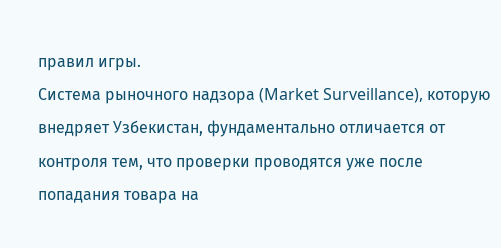правил игры.
Система рыночного надзора (Market Surveillance), которую внедряет Узбекистан, фундаментально отличается от контроля тем, что проверки проводятся уже после попадания товара на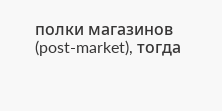полки магазинов (post-market), тогда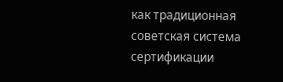как традиционная советская система сертификации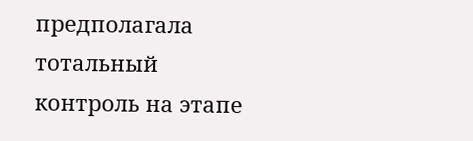предполагала тотальный контроль на этапе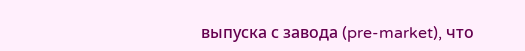выпуска с завода (pre-market), что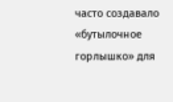часто создавало «бутылочное горлышко» для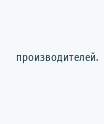производителей.